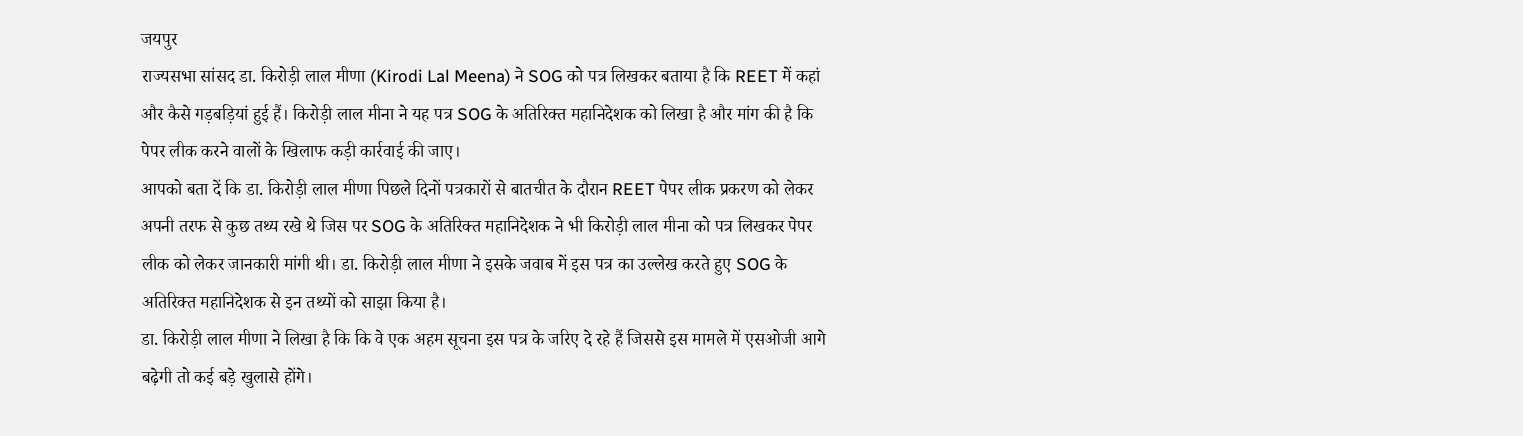जयपुर
राज्यसभा सांसद डा. किरोड़ी लाल मीणा (Kirodi Lal Meena) ने SOG को पत्र लिखकर बताया है कि REET में कहां और कैसे गड़बड़ियां हुई हैं। किरोड़ी लाल मीना ने यह पत्र SOG के अतिरिक्त महानिदेशक को लिखा है और मांग की है कि पेपर लीक करने वालों के खिलाफ कड़ी कार्रवाई की जाए।
आपको बता दें कि डा. किरोड़ी लाल मीणा पिछले दिनों पत्रकारों से बातचीत के दौरान REET पेपर लीक प्रकरण को लेकर अपनी तरफ से कुछ तथ्य रखे थे जिस पर SOG के अतिरिक्त महानिदेशक ने भी किरोड़ी लाल मीना को पत्र लिखकर पेपर लीक को लेकर जानकारी मांगी थी। डा. किरोड़ी लाल मीणा ने इसके जवाब में इस पत्र का उल्लेख करते हुए SOG के अतिरिक्त महानिदेशक से इन तथ्यों को साझा किया है।
डा. किरोड़ी लाल मीणा ने लिखा है कि कि वे एक अहम सूचना इस पत्र के जरिए दे रहे हैं जिससे इस मामले में एसओजी आगे बढ़ेगी तो कई बड़े खुलासे होंगे।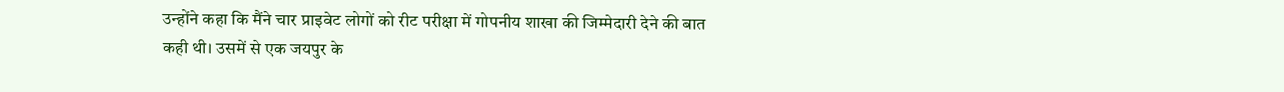उन्होंने कहा कि मैंने चार प्राइवेट लोगों को रीट परीक्षा में गोपनीय शाखा की जिम्मेदारी देने की बात कही थी। उसमें से एक जयपुर के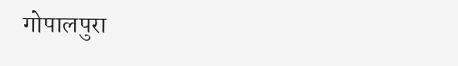गोपालपुरा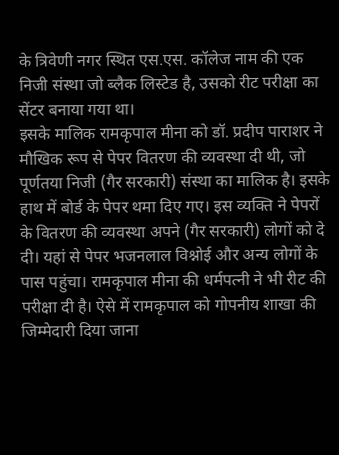के त्रिवेणी नगर स्थित एस.एस. कॉलेज नाम की एक निजी संस्था जो ब्लैक लिस्टेड है, उसको रीट परीक्षा का सेंटर बनाया गया था।
इसके मालिक रामकृपाल मीना को डॉ. प्रदीप पाराशर ने मौखिक रूप से पेपर वितरण की व्यवस्था दी थी, जो पूर्णतया निजी (गैर सरकारी) संस्था का मालिक है। इसके हाथ में बोर्ड के पेपर थमा दिए गए। इस व्यक्ति ने पेपरों के वितरण की व्यवस्था अपने (गैर सरकारी) लोगों को दे दी। यहां से पेपर भजनलाल विश्नोई और अन्य लोगों के पास पहुंचा। रामकृपाल मीना की धर्मपत्नी ने भी रीट की परीक्षा दी है। ऐसे में रामकृपाल को गोपनीय शाखा की जिम्मेदारी दिया जाना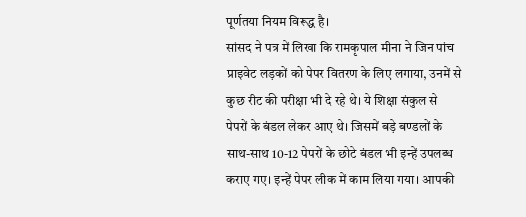पूर्णतया नियम विरूद्ध है।
सांसद ने पत्र में लिखा कि रामकृपाल मीना ने जिन पांच प्राइवेट लड़कों को पेपर वितरण के लिए लगाया, उनमें से कुछ रीट की परीक्षा भी दे रहे थे। ये शिक्षा संकुल से पेपरों के बंडल लेकर आए थे। जिसमें बड़े बण्डलों के साथ-साथ 10-12 पेपरों के छोटे बंडल भी इन्हें उपलब्ध कराए गए। इन्हें पेपर लीक में काम लिया गया। आपकी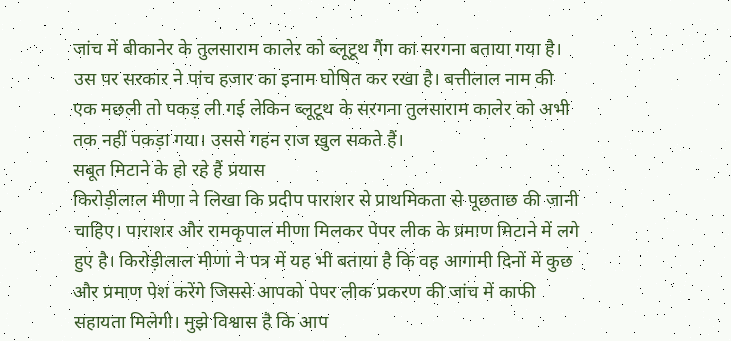जांच में बीकानेर के तुलसाराम कालेर को ब्लूटूथ गैंग का सरगना बताया गया है। उस पर सरकार ने पांच हजार का इनाम घोषित कर रखा है। बत्तीलाल नाम की एक मछली तो पकड़ ली गई लेकिन ब्लूटूथ के सरगना तुलसाराम कालेर को अभी तक नहीं पकड़ा गया। उससे गहन राज खुल सकते हैं।
सबूत मिटाने के हो रहे हैं प्रयास
किरोड़ीलाल मीणा ने लिखा कि प्रदीप पाराशर से प्राथमिकता से पूछताछ की जानी चाहिए। पाराशर और रामकृपाल मीणा मिलकर पेपर लीक के प्रमाण मिटाने में लगे हुए है। किरोड़ीलाल मीणा ने पत्र में यह भी बताया है कि वह आगामी दिनों में कुछ और प्रमाण पेश करेंगे जिससे आपको पेपर लीक प्रकरण की जांच में काफी सहायता मिलेगी। मुझे विश्वास है कि आप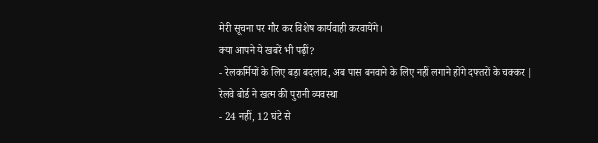मेरी सूचना पर गौर कर विशेष कार्यवाही करवायेंगे।
क्या आपने ये खबरें भी पढ़ीं?
- रेलकर्मियों के लिए बड़ा बदलाव, अब पास बनवाने के लिए नहीं लगाने होंगे दफ्तरों के चक्कर | रेलवे बोर्ड ने खत्म की पुरानी व्यवस्था
- 24 नहीं, 12 घंटे से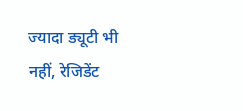ज्यादा ड्यूटी भी नहीं, रेजिडेंट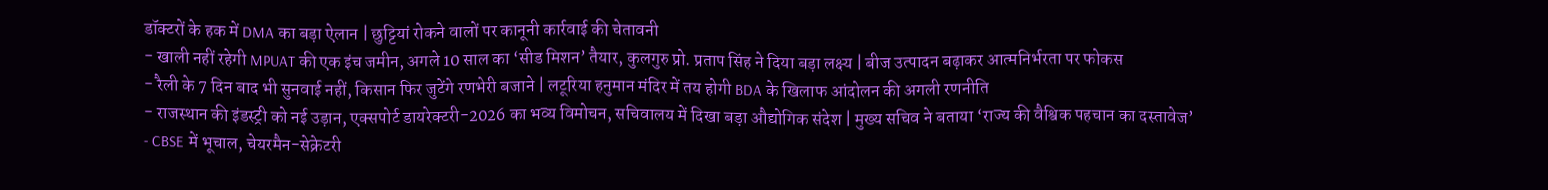डॉक्टरों के हक में DMA का बड़ा ऐलान | छुट्टियां रोकने वालों पर कानूनी कार्रवाई की चेतावनी
- खाली नहीं रहेगी MPUAT की एक इंच जमीन, अगले 10 साल का ‘सीड मिशन’ तैयार, कुलगुरु प्रो. प्रताप सिंह ने दिया बड़ा लक्ष्य | बीज उत्पादन बढ़ाकर आत्मनिर्भरता पर फोकस
- रैली के 7 दिन बाद भी सुनवाई नहीं, किसान फिर जुटेंगे रणभेरी बजाने | लटूरिया हनुमान मंदिर में तय होगी BDA के खिलाफ आंदोलन की अगली रणनीति
- राजस्थान की इंडस्ट्री को नई उड़ान, एक्सपोर्ट डायरेक्टरी-2026 का भव्य विमोचन, सचिवालय में दिखा बड़ा औद्योगिक संदेश | मुख्य सचिव ने बताया ‘राज्य की वैश्विक पहचान का दस्तावेज’
- CBSE में भूचाल, चेयरमैन-सेक्रेटरी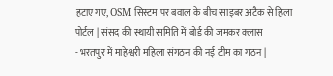हटाए गए, OSM सिस्टम पर बवाल के बीच साइबर अटैक से हिला पोर्टल | संसद की स्थायी समिति में बोर्ड की जमकर क्लास
- भरतपुर में माहेश्वरी महिला संगठन की नई टीम का गठन |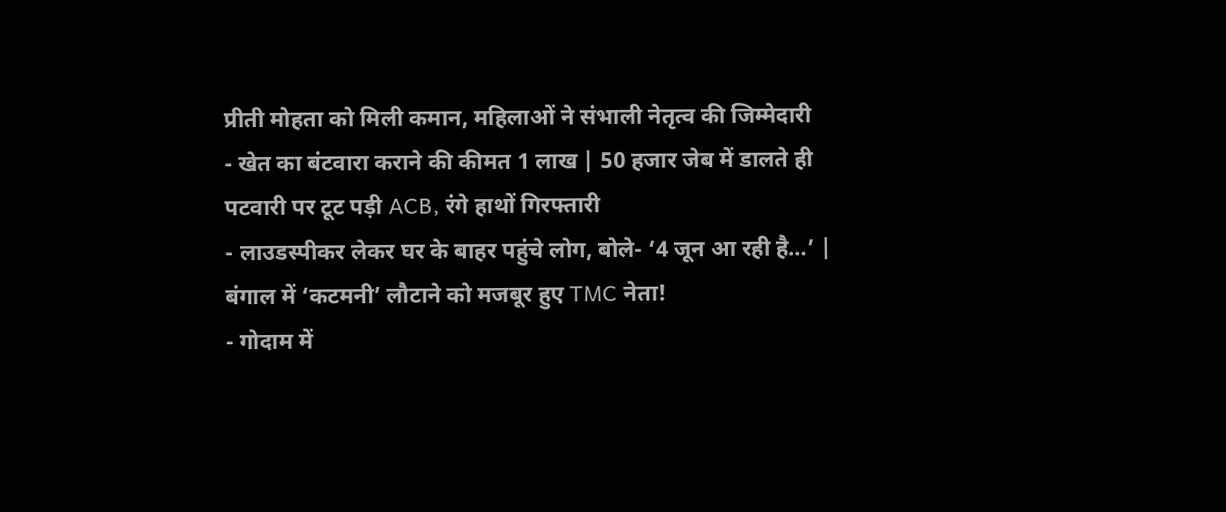प्रीती मोहता को मिली कमान, महिलाओं ने संभाली नेतृत्व की जिम्मेदारी
- खेत का बंटवारा कराने की कीमत 1 लाख | 50 हजार जेब में डालते ही पटवारी पर टूट पड़ी ACB, रंगे हाथों गिरफ्तारी
- लाउडस्पीकर लेकर घर के बाहर पहुंचे लोग, बोले- ‘4 जून आ रही है…’ | बंगाल में ‘कटमनी’ लौटाने को मजबूर हुए TMC नेता!
- गोदाम में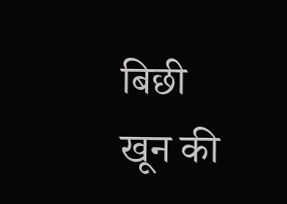बिछी खून की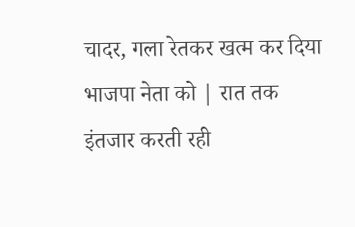चादर, गला रेतकर खत्म कर दिया भाजपा नेता को | रात तक इंतजार करती रही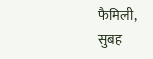फैमिली, सुबह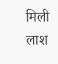मिली लाश